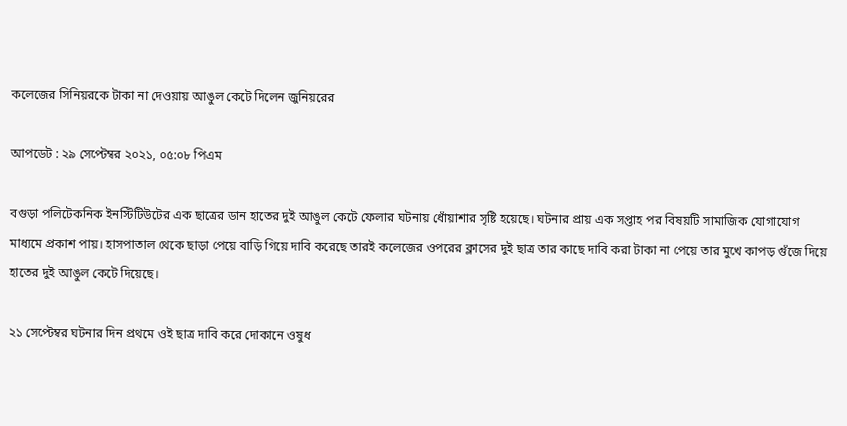কলেজের সিনিয়রকে টাকা না দেওয়ায় আঙুল কেটে দিলেন জুনিয়রের

আপডেট : ২৯ সেপ্টেম্বর ২০২১, ০৫:০৮ পিএম

বগুড়া পলিটেকনিক ইনস্টিটিউটের এক ছাত্রের ডান হাতের দুই আঙুল কেটে ফেলার ঘটনায় ধোঁয়াশার সৃষ্টি হয়েছে। ঘটনার প্রায় এক সপ্তাহ পর বিষয়টি সামাজিক যোগাযোগ মাধ্যমে প্রকাশ পায়। হাসপাতাল থেকে ছাড়া পেয়ে বাড়ি গিয়ে দাবি করেছে তারই কলেজের ওপরের ক্লাসের দুই ছাত্র তার কাছে দাবি করা টাকা না পেয়ে তার মুখে কাপড় গুঁজে দিয়ে হাতের দুই আঙুল কেটে দিয়েছে।

২১ সেপ্টেম্বর ঘটনার দিন প্রথমে ওই ছাত্র দাবি করে দোকানে ওষুধ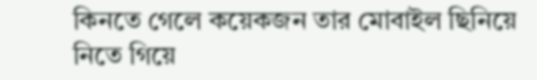কিনতে গেলে কয়েকজন তার মোবাইল ছিনিয়ে নিতে গিয়ে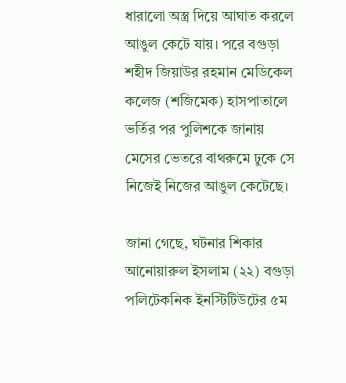ধারালো অস্ত্র দিয়ে আঘাত করলে আঙুল কেটে যায়। পরে বগুড়া শহীদ জিয়াউর রহমান মেডিকেল কলেজ (শজিমেক) হাসপাতালে ভর্তির পর পুলিশকে জানায় মেসের ভেতরে বাথরুমে ঢুকে সে নিজেই নিজের আঙুল কেটেছে।

জানা গেছে, ঘটনার শিকার আনোয়ারুল ইসলাম (২২) বগুড়া পলিটেকনিক ইনস্টিটিউটের ৫ম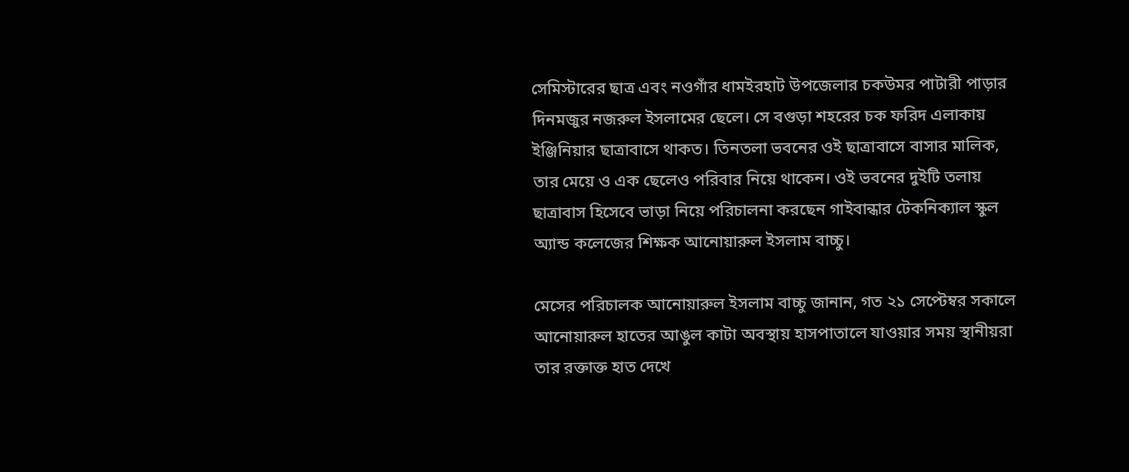সেমিস্টারের ছাত্র এবং নওগাঁর ধামইরহাট উপজেলার চকউমর পাটারী পাড়ার দিনমজুর নজরুল ইসলামের ছেলে। সে বগুড়া শহরের চক ফরিদ এলাকায় ইঞ্জিনিয়ার ছাত্রাবাসে থাকত। তিনতলা ভবনের ওই ছাত্রাবাসে বাসার মালিক, তার মেয়ে ও এক ছেলেও পরিবার নিয়ে থাকেন। ওই ভবনের দুইটি তলায় ছাত্রাবাস হিসেবে ভাড়া নিয়ে পরিচালনা করছেন গাইবান্ধার টেকনিক্যাল স্কুল অ্যান্ড কলেজের শিক্ষক আনোয়ারুল ইসলাম বাচ্চু।

মেসের পরিচালক আনোয়ারুল ইসলাম বাচ্চু জানান, গত ২১ সেপ্টেম্বর সকালে আনোয়ারুল হাতের আঙুল কাটা অবস্থায় হাসপাতালে যাওয়ার সময় স্থানীয়রা তার রক্তাক্ত হাত দেখে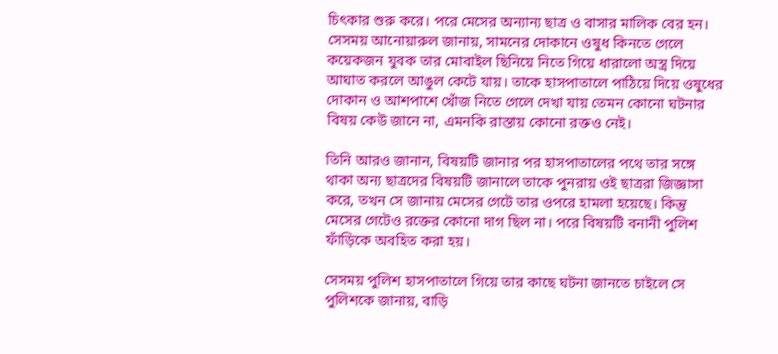চিৎকার শুরু করে। পরে মেসের অন্যান্য ছাত্র ও বাসার মালিক বের হন। সেসময় আনোয়ারুল জানায়, সামনের দোকানে ওষুধ কিনতে গেলে কয়েকজন যুবক তার মোবাইল ছিনিয়ে নিতে গিয়ে ধারালো অস্ত্র দিয়ে আঘাত করলে আঙুল কেটে যায়। তাকে হাসপাতালে পাঠিয়ে দিয়ে ওষুধের দোকান ও আশপাশে খোঁজ নিতে গেলে দেখা যায় তেমন কোনো ঘটনার বিষয় কেউ জানে না, এমনকি রাস্তায় কোনো রক্তও নেই।

তিনি আরও জানান, বিষয়টি জানার পর হাসপাতালের পথে তার সঙ্গে থাকা অন্য ছাত্রদের বিষয়টি জানালে তাকে পুনরায় ওই ছাত্ররা জিজ্ঞাসা করে, তখন সে জানায় মেসের গেটে তার ওপরে হামলা হয়েছে। কিন্তু মেসের গেটেও রক্তের কোনো দাগ ছিল না। পরে বিষয়টি বনানী পুলিশ ফাঁড়িকে অবহিত করা হয়।

সেসময় পুলিশ হাসপাতালে গিয়ে তার কাছে ঘটনা জানতে চাইলে সে পুলিশকে জানায়, বাড়ি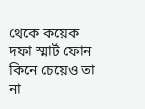থেকে কয়েক দফা স্মার্ট ফোন কিনে চেয়েও তা না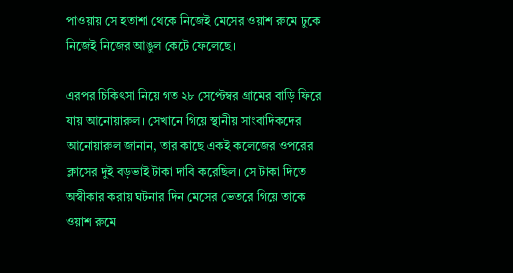পাওয়ায় সে হতাশা থেকে নিজেই মেসের ওয়াশ রুমে ঢুকে নিজেই নিজের আঙুল কেটে ফেলেছে।

এরপর চিকিৎসা নিয়ে গত ২৮ সেপ্টেম্বর গ্রামের বাড়ি ফিরে যায় আনোয়ারুল। সেখানে গিয়ে স্থানীয় সাংবাদিকদের আনোয়ারুল জানান, তার কাছে একই কলেজের ওপরের ক্লাসের দুই বড়ভাই টাকা দাবি করেছিল। সে টাকা দিতে অস্বীকার করায় ঘটনার দিন মেসের ভেতরে গিয়ে তাকে ওয়াশ রুমে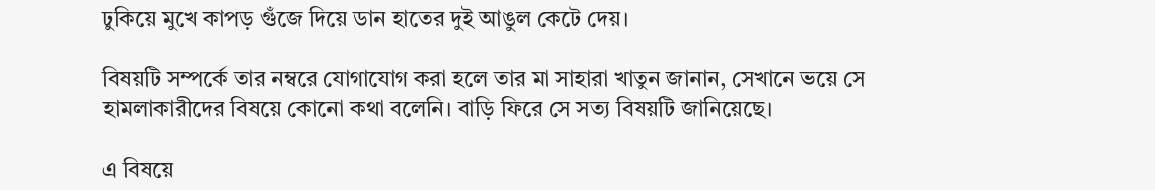ঢুকিয়ে মুখে কাপড় গুঁজে দিয়ে ডান হাতের দুই আঙুল কেটে দেয়।

বিষয়টি সম্পর্কে তার নম্বরে যোগাযোগ করা হলে তার মা সাহারা খাতুন জানান, সেখানে ভয়ে সে হামলাকারীদের বিষয়ে কোনো কথা বলেনি। বাড়ি ফিরে সে সত্য বিষয়টি জানিয়েছে।

এ বিষয়ে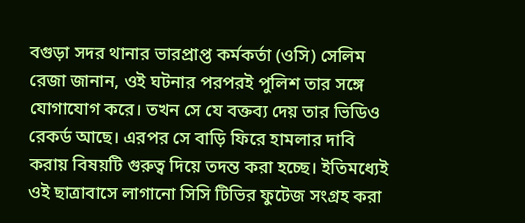বগুড়া সদর থানার ভারপ্রাপ্ত কর্মকর্তা (ওসি) সেলিম রেজা জানান, ওই ঘটনার পরপরই পুলিশ তার সঙ্গে যোগাযোগ করে। তখন সে যে বক্তব্য দেয় তার ভিডিও রেকর্ড আছে। এরপর সে বাড়ি ফিরে হামলার দাবি করায় বিষয়টি গুরুত্ব দিয়ে তদন্ত করা হচ্ছে। ইতিমধ্যেই ওই ছাত্রাবাসে লাগানো সিসি টিভির ফুটেজ সংগ্রহ করা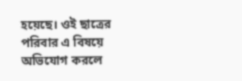হয়েছে। ওই ছাত্রের পরিবার এ বিষয়ে অভিযোগ করলে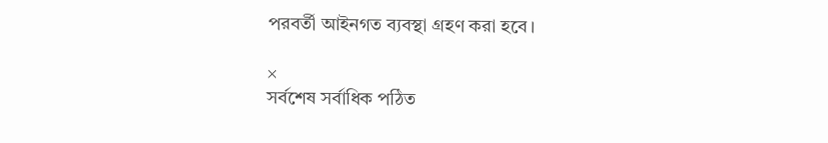পরবর্তী আইনগত ব্যবস্থা গ্রহণ করা হবে।

×
সর্বশেষ সর্বাধিক পঠিত